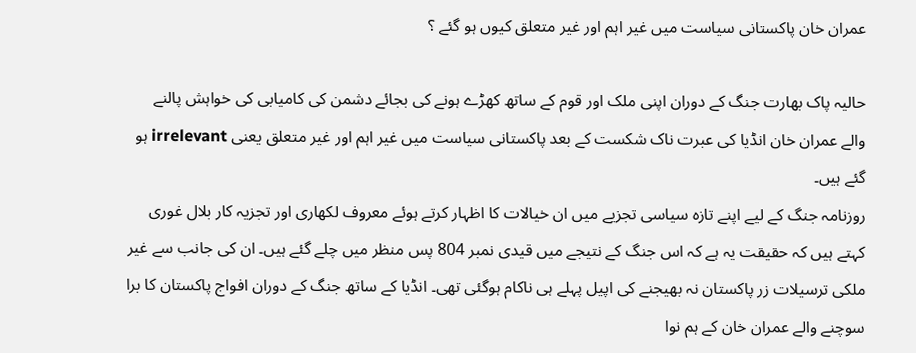عمران خان پاکستانی سیاست میں غیر اہم اور غیر متعلق کیوں ہو گئے ؟

حالیہ پاک بھارت جنگ کے دوران اپنی ملک اور قوم کے ساتھ کھڑے ہونے کی بجائے دشمن کی کامیابی کی خواہش پالنے والے عمران خان انڈیا کی عبرت ناک شکست کے بعد پاکستانی سیاست میں غیر اہم اور غیر متعلق یعنی irrelevant ہو گئے ہیں۔
روزنامہ جنگ کے لیے اپنے تازہ سیاسی تجزیے میں ان خیالات کا اظہار کرتے ہوئے معروف لکھاری اور تجزیہ کار بلال غوری کہتے ہیں کہ حقیقت یہ ہے کہ اس جنگ کے نتیجے میں قیدی نمبر 804 پس منظر میں چلے گئے ہیں۔ ان کی جانب سے غیر ملکی ترسیلات زر پاکستان نہ بھیجنے کی اپیل پہلے ہی ناکام ہوگئی تھی۔ انڈیا کے ساتھ جنگ کے دوران افواج پاکستان کا برا سوچنے والے عمران خان کے ہم نوا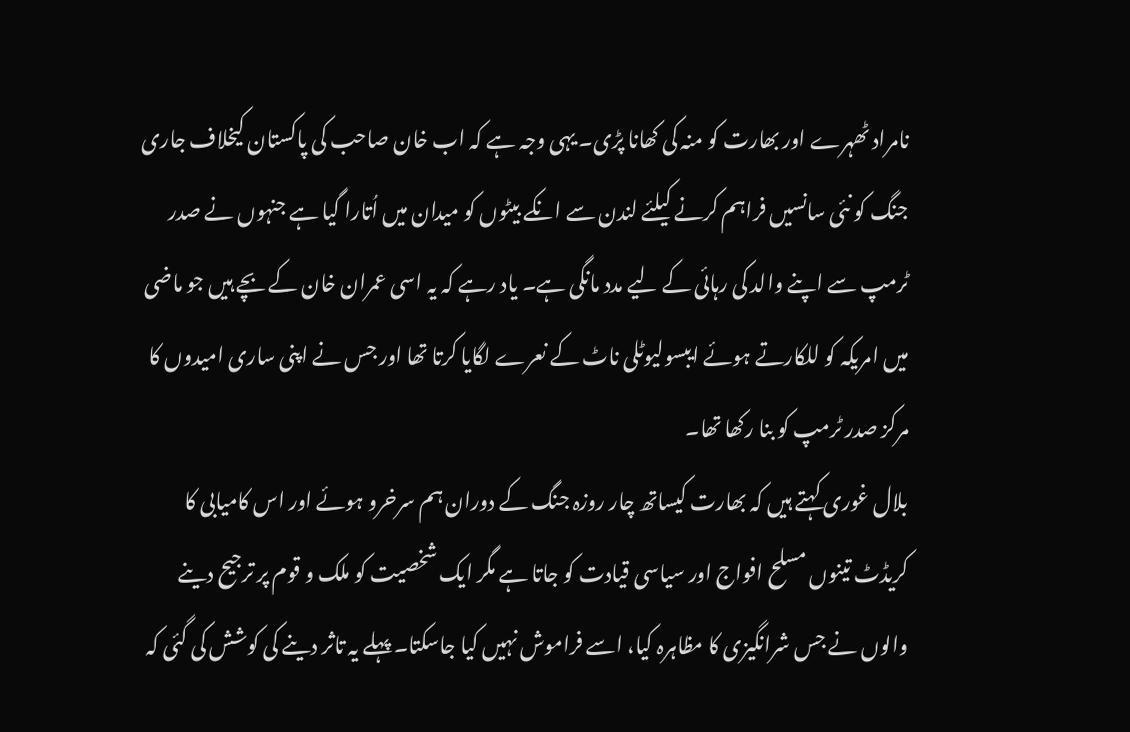نامراد ٹھہرے اور بھارت کو منہ کی کھانا پڑی۔ یہی وجہ ہے کہ اب خان صاحب کی پاکستان کیخلاف جاری جنگ کو نئی سانسیں فراہم کرنے کیلئے لندن سے انکے بیٹوں کو میدان میں اُتارا گیا ہے جنہوں نے صدر ٹرمپ سے اپنے والد کی رہائی کے لیے مدد مانگی ہے۔ یاد رہے کہ یہ اسی عمران خان کے بچے ہیں جو ماضی میں امریکہ کو للکارتے ہوئے ایبسولیوٹلی ناٹ کے نعرے لگایا کرتا تھا اور جس نے اپنی ساری امیدوں کا مرکز صدر ٹرمپ کو بنا رکھا تھا۔
بلال غوری کہتے ہیں کہ بھارت کیساتھ چار روزہ جنگ کے دوران ہم سرخرو ہوئے اور اس کامیابی کا کریڈٹ تینوں مسلح افواج اور سیاسی قیادت کو جاتا ہے مگر ایک شخصیت کو ملک و قوم پر ترجیح دینے والوں نے جس شرانگیزی کا مظاہرہ کیا، اسے فراموش نہیں کیا جاسکتا۔ پہلے یہ تاثر دینے کی کوشش کی گئی کہ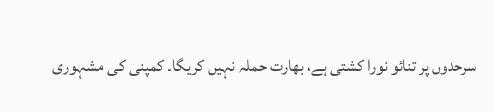سرحدوں پر تنائو نورا کشتی ہے، بھارت حملہ نہیں کریگا۔ کمپنی کی مشہوری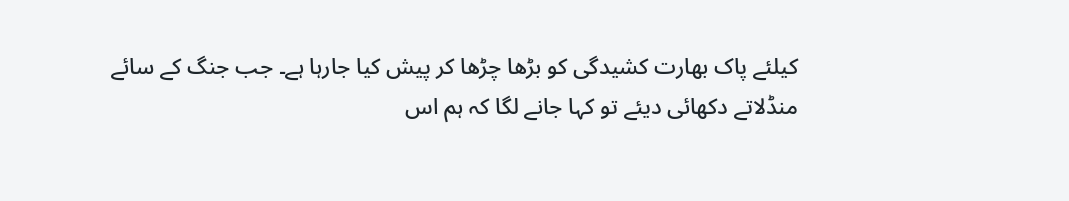کیلئے پاک بھارت کشیدگی کو بڑھا چڑھا کر پیش کیا جارہا ہے۔ جب جنگ کے سائے منڈلاتے دکھائی دیئے تو کہا جانے لگا کہ ہم اس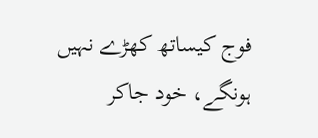فوج کیساتھ کھڑے نہیں ہونگے، خود جاکر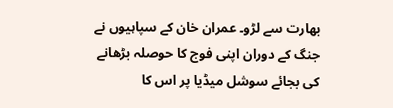بھارت سے لڑو۔ عمران خان کے سپاہیوں نے جنگ کے دوران اپنی فوج کا حوصلہ بڑھانے کی بجائے سوشل میڈیا پر اس کا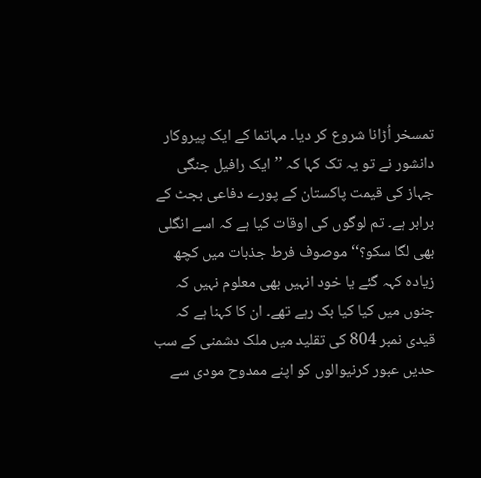تمسخر اُڑانا شروع کر دیا۔ مہاتما کے ایک پیروکار دانشور نے تو یہ تک کہا کہ ’’ایک رافیل جنگی جہاز کی قیمت پاکستان کے پورے دفاعی بجٹ کے برابر ہے۔ تم لوگوں کی اوقات کیا ہے کہ اسے انگلی بھی لگا سکو؟‘‘ موصوف فرط جذبات میں کچھ زیادہ کہہ گئے یا خود انہیں بھی معلوم نہیں کہ جنوں میں کیا کیا بک رہے تھے۔ ان کا کہنا ہے کہ قیدی نمبر 804 کی تقلید میں ملک دشمنی کے سب حدیں عبور کرنیوالوں کو اپنے ممدوح مودی سے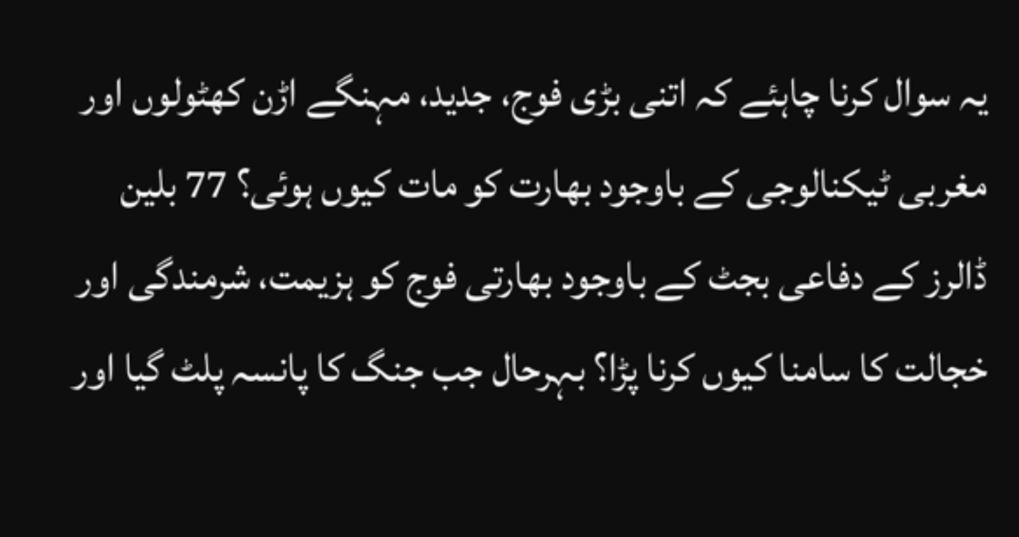یہ سوال کرنا چاہئے کہ اتنی بڑی فوج، جدید، مہنگے اڑن کھٹولوں اور مغربی ٹیکنالوجی کے باوجود بھارت کو مات کیوں ہوئی؟ 77 بلین ڈالرز کے دفاعی بجٹ کے باوجود بھارتی فوج کو ہزیمت، شرمندگی اور خجالت کا سامنا کیوں کرنا پڑا؟ بہرحال جب جنگ کا پانسہ پلٹ گیا اور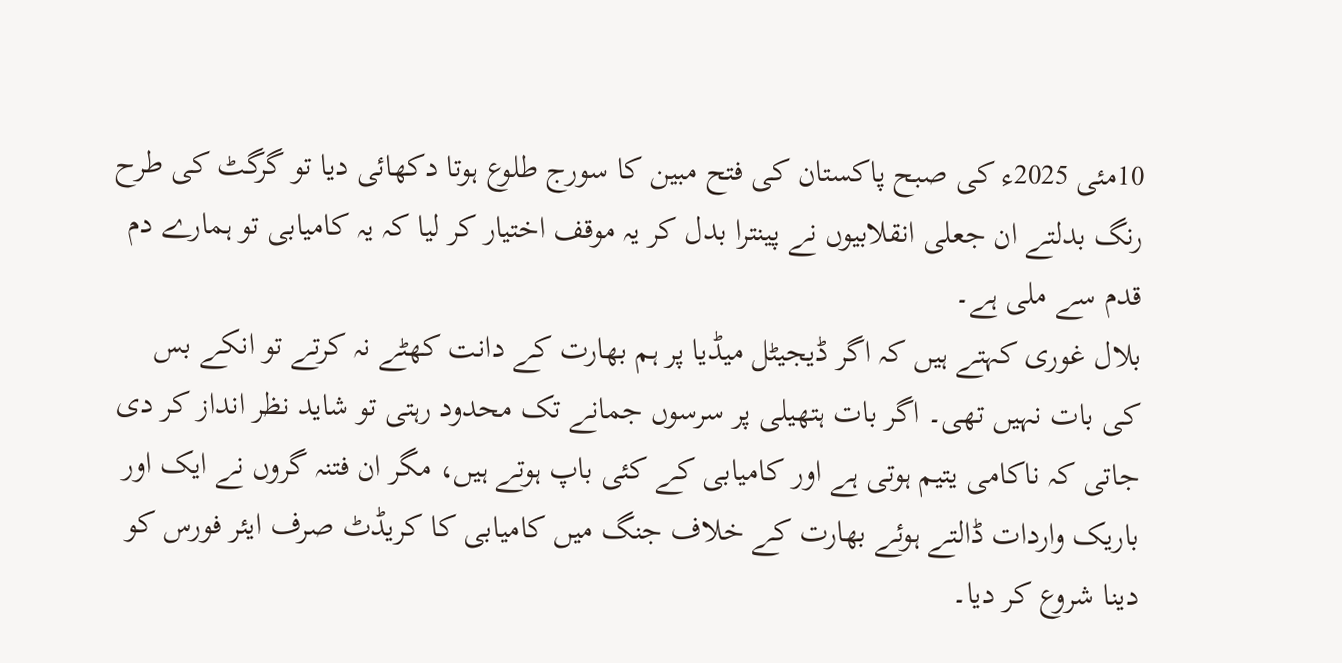10مئی 2025ء کی صبح پاکستان کی فتح مبین کا سورج طلوع ہوتا دکھائی دیا تو گرگٹ کی طرح رنگ بدلتے ان جعلی انقلابیوں نے پینترا بدل کر یہ موقف اختیار کر لیا کہ یہ کامیابی تو ہمارے دم قدم سے ملی ہے۔
بلال غوری کہتے ہیں کہ اگر ڈیجیٹل میڈیا پر ہم بھارت کے دانت کھٹے نہ کرتے تو انکے بس کی بات نہیں تھی۔ اگر بات ہتھیلی پر سرسوں جمانے تک محدود رہتی تو شاید نظر انداز کر دی جاتی کہ ناکامی یتیم ہوتی ہے اور کامیابی کے کئی باپ ہوتے ہیں، مگر ان فتنہ گروں نے ایک اور باریک واردات ڈالتے ہوئے بھارت کے خلاف جنگ میں کامیابی کا کریڈٹ صرف ایئر فورس کو دینا شروع کر دیا۔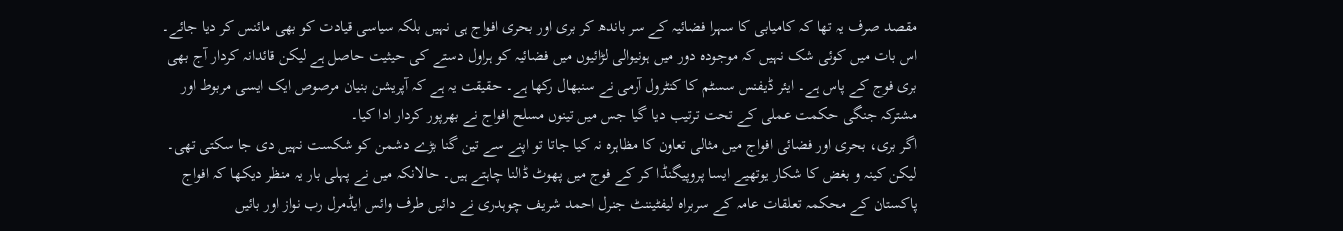مقصد صرف یہ تھا کہ کامیابی کا سہرا فضائیہ کے سر باندھ کر بری اور بحری افواج ہی نہیں بلکہ سیاسی قیادت کو بھی مائنس کر دیا جائے۔ اس بات میں کوئی شک نہیں کہ موجودہ دور میں ہونیوالی لڑائیوں میں فضائیہ کو ہراول دستے کی حیثیت حاصل ہے لیکن قائدانہ کردار آج بھی بری فوج کے پاس ہے۔ ایئر ڈیفنس سسٹم کا کنٹرول آرمی نے سنبھال رکھا ہے۔ حقیقت یہ ہے کہ آپریشن بنیان مرصوص ایک ایسی مربوط اور مشترکہ جنگی حکمت عملی کے تحت ترتیب دیا گیا جس میں تینوں مسلح افواج نے بھرپور کردار ادا کیا۔
اگر بری، بحری اور فضائی افواج میں مثالی تعاون کا مظاہرہ نہ کیا جاتا تو اپنے سے تین گنا بڑے دشمن کو شکست نہیں دی جا سکتی تھی۔ لیکن کینہ و بغض کا شکار یوتھیے ایسا پروپیگنڈا کر کے فوج میں پھوٹ ڈالنا چاہتے ہیں۔ حالانکہ میں نے پہلی بار یہ منظر دیکھا کہ افواج پاکستان کے محکمہ تعلقات عامہ کے سربراہ لیفٹیننٹ جنرل احمد شریف چوہدری نے دائیں طرف وائس ایڈمرل رب نواز اور بائیں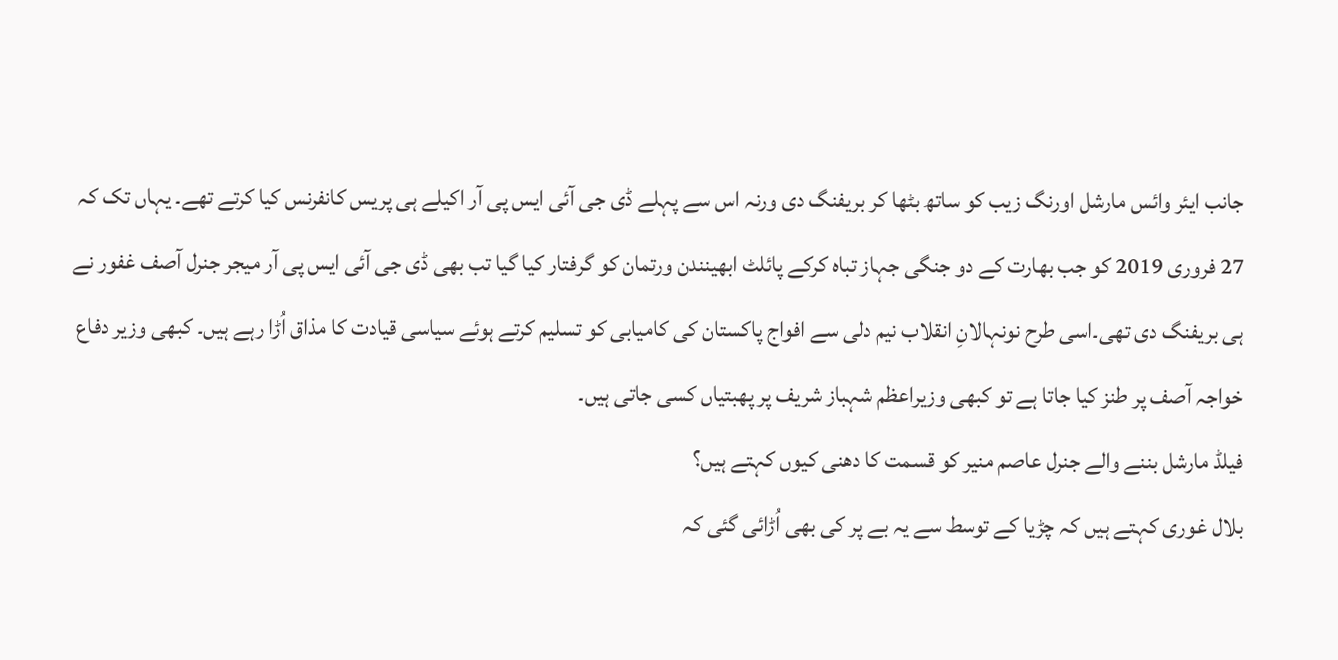جانب ایئر وائس مارشل اورنگ زیب کو ساتھ بٹھا کر بریفنگ دی ورنہ اس سے پہلے ڈی جی آئی ایس پی آر اکیلے ہی پریس کانفرنس کیا کرتے تھے۔ یہاں تک کہ 27 فروری 2019 کو جب بھارت کے دو جنگی جہاز تباہ کرکے پائلٹ ابھینندن ورتمان کو گرفتار کیا گیا تب بھی ڈی جی آئی ایس پی آر میجر جنرل آصف غفور نے ہی بریفنگ دی تھی۔اسی طرح نونہالانِ انقلاب نیم دلی سے افواج پاکستان کی کامیابی کو تسلیم کرتے ہوئے سیاسی قیادت کا مذاق اُڑا رہے ہیں۔ کبھی وزیر دفاع خواجہ آصف پر طنز کیا جاتا ہے تو کبھی وزیراعظم شہباز شریف پر پھبتیاں کسی جاتی ہیں۔
فیلڈ مارشل بننے والے جنرل عاصم منیر کو قسمت کا دھنی کیوں کہتے ہیں؟
بلال غوری کہتے ہیں کہ چڑیا کے توسط سے یہ بے پر کی بھی اُڑائی گئی کہ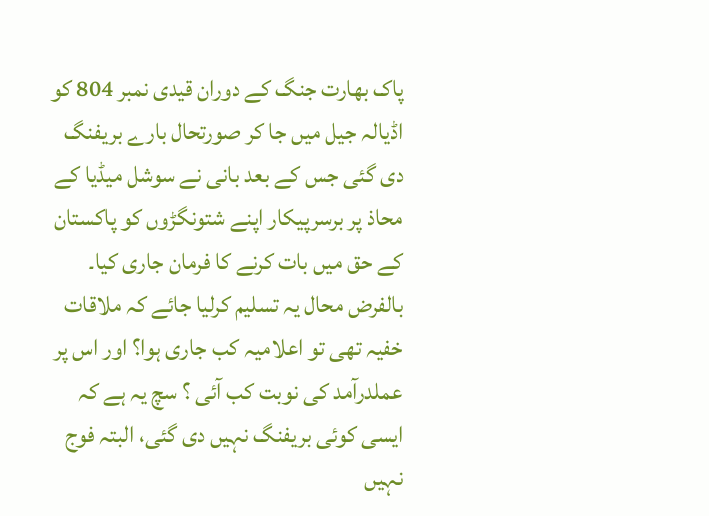پاک بھارت جنگ کے دوران قیدی نمبر 804 کو اڈیالہ جیل میں جا کر صورتحال بارے بریفنگ دی گئی جس کے بعد بانی نے سوشل میڈیا کے محاذ پر برسرپیکار اپنے شتونگڑوں کو پاکستان کے حق میں بات کرنے کا فرمان جاری کیا۔ بالفرض محال یہ تسلیم کرلیا جائے کہ ملاقات خفیہ تھی تو اعلامیہ کب جاری ہوا؟ اور اس پر عملدرآمد کی نوبت کب آئی ؟ سچ یہ ہے کہ ایسی کوئی بریفنگ نہیں دی گئی، البتہ فوج نہیں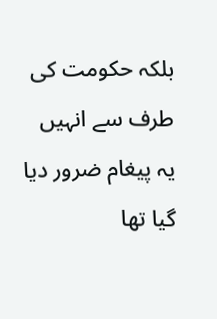بلکہ حکومت کی طرف سے انہیں یہ پیغام ضرور دیا گیا تھا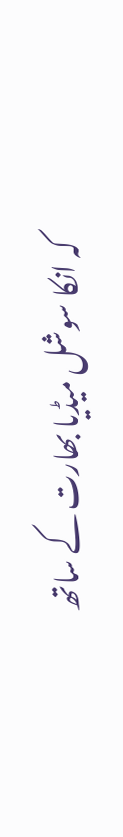کہ انکا سوشل میڈیا بھارت کے ساتھ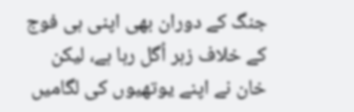جنگ کے دوران بھی اپنی ہی فوج کے خلاف زہر اُگل رہا ہے، لیکن خان نے اپنے یوتھیوں کی لگامیں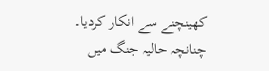کھینچنے سے انکار کردیا۔ چنانچہ حالیہ جنگ میں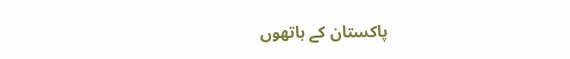پاکستان کے ہاتھوں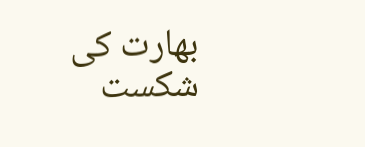بھارت کی شکست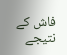فاش کے نتیجے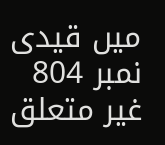میں قیدی نمبر 804 غیر متعلق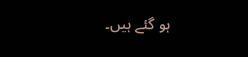ہو گئے ہیں۔